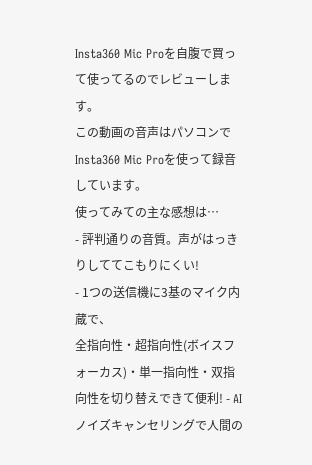Insta360 Mic Proを自腹で買って使ってるのでレビューします。
この動画の音声はパソコンで Insta360 Mic Proを使って録音しています。
使ってみての主な感想は…
- 評判通りの音質。声がはっきりしててこもりにくい!
- 1つの送信機に3基のマイク内蔵で、
全指向性・超指向性(ボイスフォーカス)・単一指向性・双指向性を切り替えできて便利! - AIノイズキャンセリングで人間の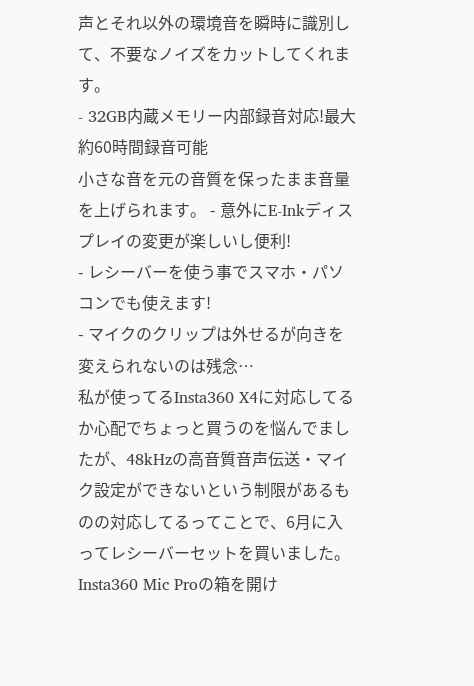声とそれ以外の環境音を瞬時に識別して、不要なノイズをカットしてくれます。
- 32GB内蔵メモリー内部録音対応!最大約60時間録音可能
小さな音を元の音質を保ったまま音量を上げられます。 - 意外にE-Inkディスプレイの変更が楽しいし便利!
- レシーバーを使う事でスマホ・パソコンでも使えます!
- マイクのクリップは外せるが向きを変えられないのは残念…
私が使ってるInsta360 X4に対応してるか心配でちょっと買うのを悩んでましたが、48kHzの高音質音声伝送・マイク設定ができないという制限があるものの対応してるってことで、6月に入ってレシーバーセットを買いました。
Insta360 Mic Proの箱を開け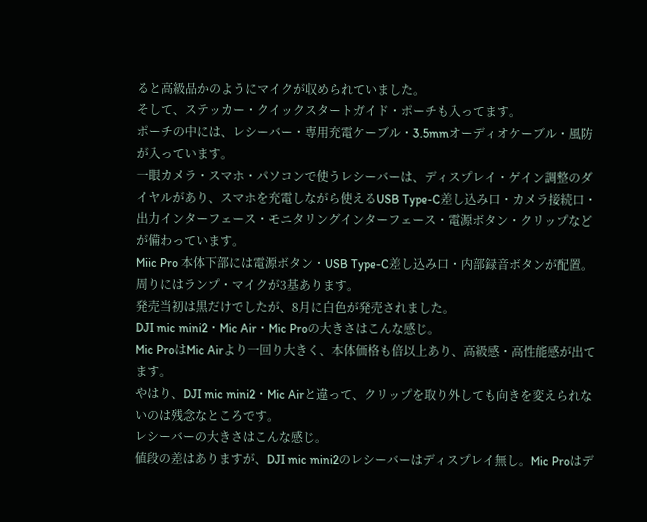ると高級品かのようにマイクが収められていました。
そして、ステッカー・クイックスタートガイド・ポーチも入ってます。
ポーチの中には、レシーバー・専用充電ケーブル・3.5mmオーディオケーブル・風防が入っています。
一眼カメラ・スマホ・パソコンで使うレシーバーは、ディスプレイ・ゲイン調整のダイヤルがあり、スマホを充電しながら使えるUSB Type-C差し込み口・カメラ接続口・出力インターフェース・モニタリングインターフェース・電源ボタン・クリップなどが備わっています。
Miic Pro 本体下部には電源ボタン・USB Type-C差し込み口・内部録音ボタンが配置。
周りにはランプ・マイクが3基あります。
発売当初は黒だけでしたが、8月に白色が発売されました。
DJI mic mini2・Mic Air・Mic Proの大きさはこんな感じ。
Mic ProはMic Airより一回り大きく、本体価格も倍以上あり、高級感・高性能感が出てます。
やはり、DJI mic mini2・Mic Airと違って、クリップを取り外しても向きを変えられないのは残念なところです。
レシーバーの大きさはこんな感じ。
値段の差はありますが、DJI mic mini2のレシーバーはディスプレイ無し。Mic Proはデ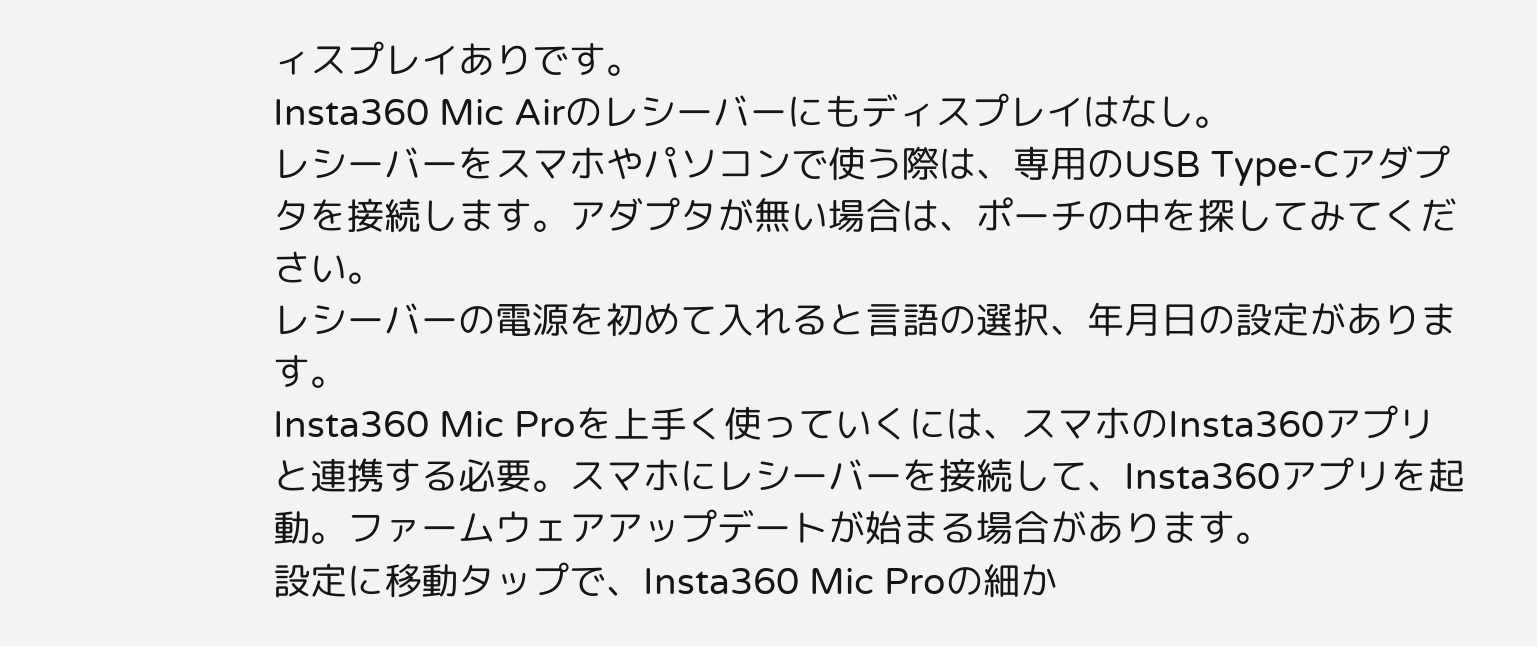ィスプレイありです。
Insta360 Mic Airのレシーバーにもディスプレイはなし。
レシーバーをスマホやパソコンで使う際は、専用のUSB Type-Cアダプタを接続します。アダプタが無い場合は、ポーチの中を探してみてください。
レシーバーの電源を初めて入れると言語の選択、年月日の設定があります。
Insta360 Mic Proを上手く使っていくには、スマホのInsta360アプリと連携する必要。スマホにレシーバーを接続して、Insta360アプリを起動。ファームウェアアップデートが始まる場合があります。
設定に移動タップで、Insta360 Mic Proの細か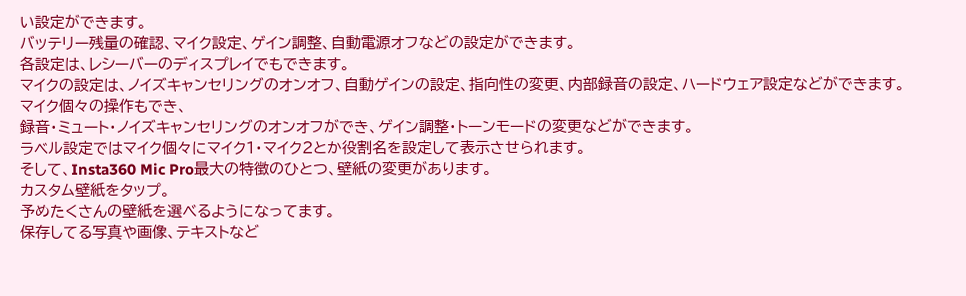い設定ができます。
バッテリー残量の確認、マイク設定、ゲイン調整、自動電源オフなどの設定ができます。
各設定は、レシーバーのディスプレイでもできます。
マイクの設定は、ノイズキャンセリングのオンオフ、自動ゲインの設定、指向性の変更、内部録音の設定、ハードウェア設定などができます。
マイク個々の操作もでき、
録音・ミュート・ノイズキャンセリングのオンオフができ、ゲイン調整・トーンモードの変更などができます。
ラベル設定ではマイク個々にマイク1・マイク2とか役割名を設定して表示させられます。
そして、Insta360 Mic Pro最大の特徴のひとつ、壁紙の変更があります。
カスタム壁紙をタップ。
予めたくさんの壁紙を選べるようになってます。
保存してる写真や画像、テキストなど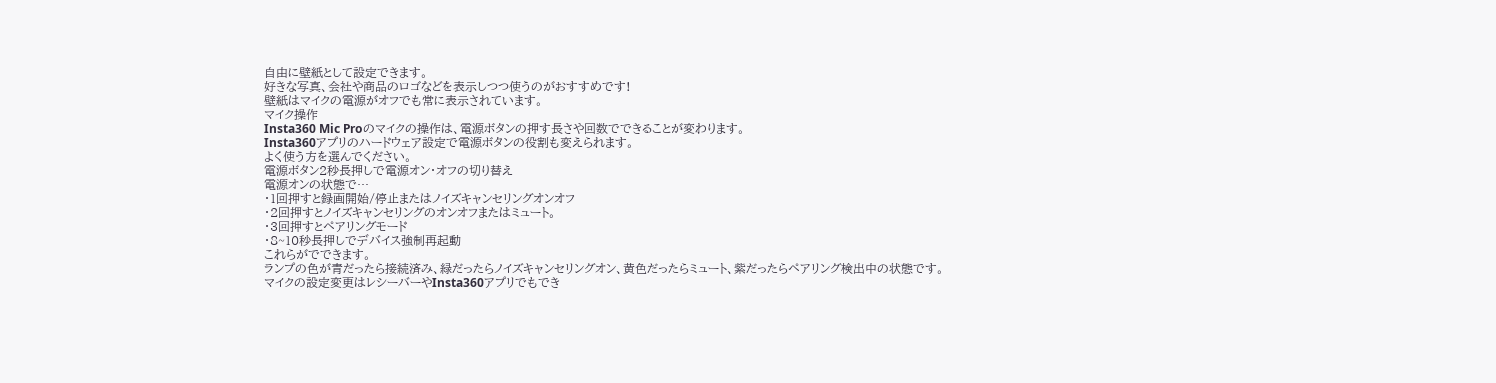自由に壁紙として設定できます。
好きな写真、会社や商品のロゴなどを表示しつつ使うのがおすすめです!
壁紙はマイクの電源がオフでも常に表示されています。
マイク操作
Insta360 Mic Proのマイクの操作は、電源ボタンの押す長さや回数でできることが変わります。
Insta360アプリのハードウェア設定で電源ボタンの役割も変えられます。
よく使う方を選んでください。
電源ボタン2秒長押しで電源オン・オフの切り替え
電源オンの状態で…
・1回押すと録画開始/停止またはノイズキャンセリングオンオフ
・2回押すとノイズキャンセリングのオンオフまたはミュート。
・3回押すとペアリングモード
・8~10秒長押しでデバイス強制再起動
これらがでできます。
ランプの色が青だったら接続済み、緑だったらノイズキャンセリングオン、黄色だったらミュート、紫だったらペアリング検出中の状態です。
マイクの設定変更はレシーバーやInsta360アプリでもでき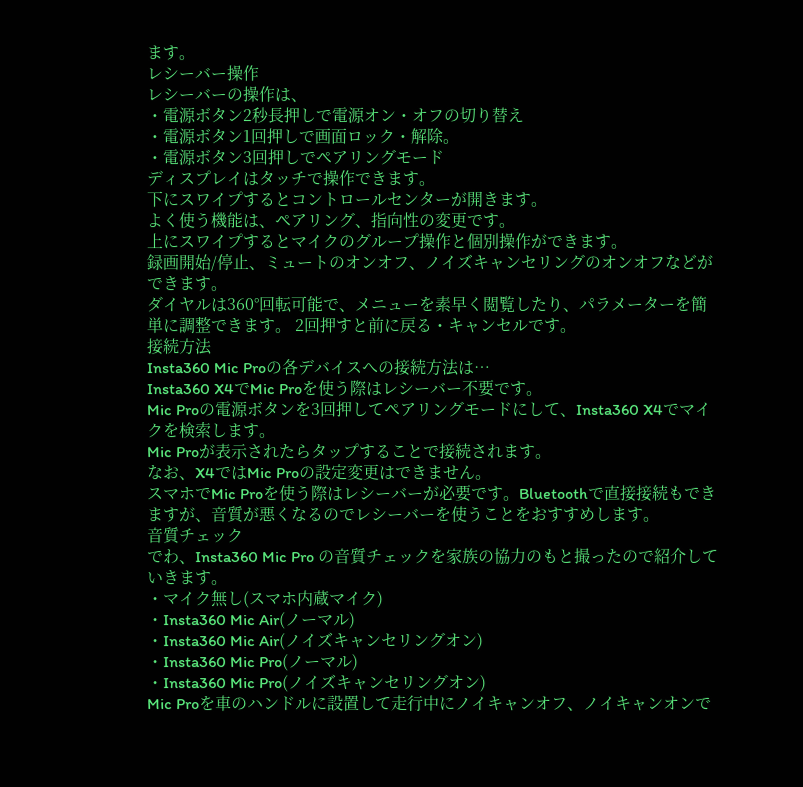ます。
レシーバー操作
レシーバーの操作は、
・電源ボタン2秒長押しで電源オン・オフの切り替え
・電源ボタン1回押しで画面ロック・解除。
・電源ボタン3回押しでペアリングモード
ディスプレイはタッチで操作できます。
下にスワイプするとコントロールセンターが開きます。
よく使う機能は、ペアリング、指向性の変更です。
上にスワイプするとマイクのグループ操作と個別操作ができます。
録画開始/停止、ミュートのオンオフ、ノイズキャンセリングのオンオフなどができます。
ダイヤルは360°回転可能で、メニューを素早く閲覧したり、パラメーターを簡単に調整できます。 2回押すと前に戻る・キャンセルです。
接続方法
Insta360 Mic Proの各デバイスへの接続方法は…
Insta360 X4でMic Proを使う際はレシーバー不要です。
Mic Proの電源ボタンを3回押してペアリングモードにして、Insta360 X4でマイクを検索します。
Mic Proが表示されたらタップすることで接続されます。
なお、X4ではMic Proの設定変更はできません。
スマホでMic Proを使う際はレシーバーが必要です。Bluetoothで直接接続もできますが、音質が悪くなるのでレシーバーを使うことをおすすめします。
音質チェック
でわ、Insta360 Mic Pro の音質チェックを家族の協力のもと撮ったので紹介していきます。
・マイク無し(スマホ内蔵マイク)
・Insta360 Mic Air(ノーマル)
・Insta360 Mic Air(ノイズキャンセリングオン)
・Insta360 Mic Pro(ノーマル)
・Insta360 Mic Pro(ノイズキャンセリングオン)
Mic Proを車のハンドルに設置して走行中にノイキャンオフ、ノイキャンオンで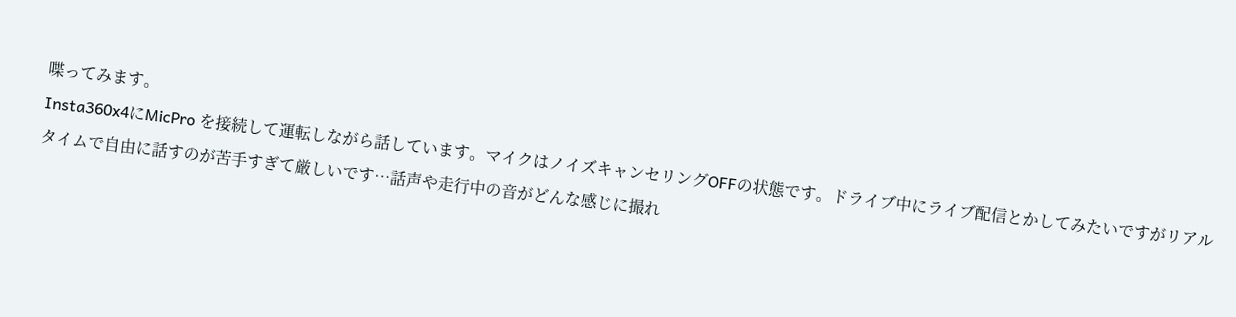喋ってみます。
Insta360x4にMicPro を接続して運転しながら話しています。マイクはノイズキャンセリングOFFの状態です。ドライブ中にライブ配信とかしてみたいですがリアルタイムで自由に話すのが苦手すぎて厳しいです…話声や走行中の音がどんな感じに撮れ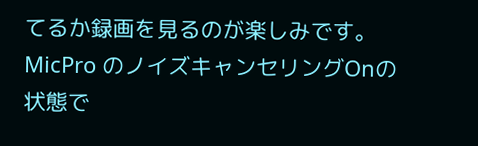てるか録画を見るのが楽しみです。
MicPro のノイズキャンセリングOnの状態で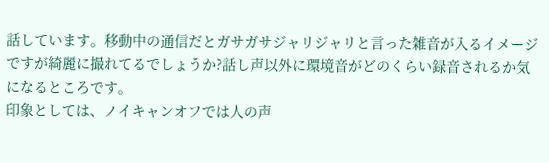話しています。移動中の通信だとガサガサジャリジャリと言った雑音が入るイメージですが綺麗に撮れてるでしょうか?話し声以外に環境音がどのくらい録音されるか気になるところです。
印象としては、ノイキャンオフでは人の声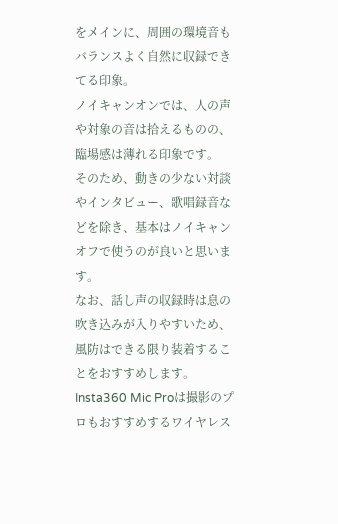をメインに、周囲の環境音もバランスよく自然に収録できてる印象。
ノイキャンオンでは、人の声や対象の音は拾えるものの、臨場感は薄れる印象です。
そのため、動きの少ない対談やインタビュー、歌唱録音などを除き、基本はノイキャンオフで使うのが良いと思います。
なお、話し声の収録時は息の吹き込みが入りやすいため、風防はできる限り装着することをおすすめします。
Insta360 Mic Proは撮影のプロもおすすめするワイヤレス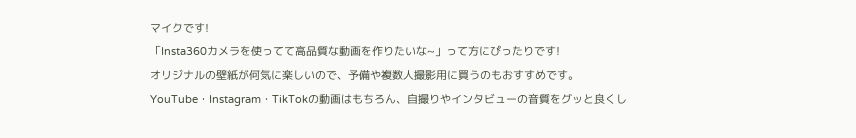マイクです!
「Insta360カメラを使ってて高品質な動画を作りたいな~」って方にぴったりです!
オリジナルの壁紙が何気に楽しいので、予備や複数人撮影用に買うのもおすすめです。
YouTube・Instagram・TikTokの動画はもちろん、自撮りやインタビューの音質をグッと良くし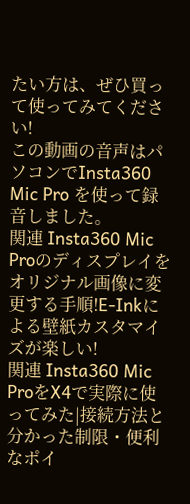たい方は、ぜひ買って使ってみてください!
この動画の音声はパソコンでInsta360 Mic Pro を使って録音しました。
関連 Insta360 Mic Proのディスプレイをオリジナル画像に変更する手順!E-Inkによる壁紙カスタマイズが楽しい!
関連 Insta360 Mic ProをX4で実際に使ってみた|接続方法と分かった制限・便利なポイ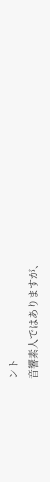ント
音響素人ではありますが、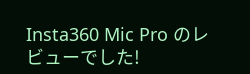Insta360 Mic Pro のレビューでした!